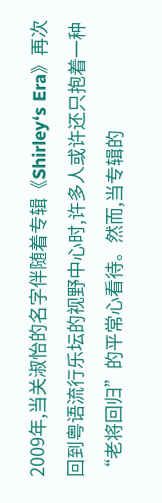2009年,当关淑怡的名字伴随着专辑《Shirley‘s Era》再次回到粤语流行乐坛的视野中心时,许多人或许还只抱着一种“老将回归”的平常心看待。然而,当专辑的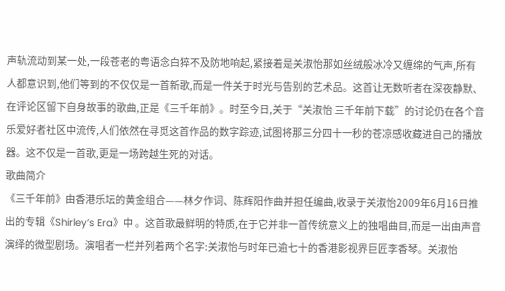声轨流动到某一处,一段苍老的粤语念白猝不及防地响起,紧接着是关淑怡那如丝绒般冰冷又缠绵的气声,所有人都意识到,他们等到的不仅仅是一首新歌,而是一件关于时光与告别的艺术品。这首让无数听者在深夜静默、在评论区留下自身故事的歌曲,正是《三千年前》。时至今日,关于“关淑怡 三千年前下载”的讨论仍在各个音乐爱好者社区中流传,人们依然在寻觅这首作品的数字踪迹,试图将那三分四十一秒的苍凉感收藏进自己的播放器。这不仅是一首歌,更是一场跨越生死的对话。
歌曲简介
《三千年前》由香港乐坛的黄金组合——林夕作词、陈辉阳作曲并担任编曲,收录于关淑怡2009年6月16日推出的专辑《Shirley’s Era》中 。这首歌最鲜明的特质,在于它并非一首传统意义上的独唱曲目,而是一出由声音演绎的微型剧场。演唱者一栏并列着两个名字:关淑怡与时年已逾七十的香港影视界巨匠李香琴。关淑怡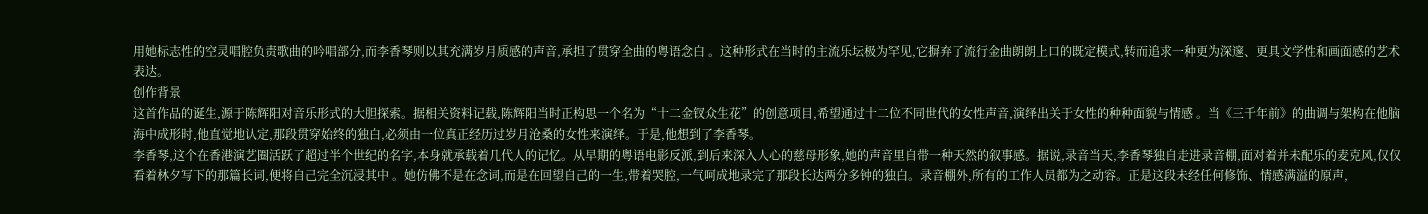用她标志性的空灵唱腔负责歌曲的吟唱部分,而李香琴则以其充满岁月质感的声音,承担了贯穿全曲的粤语念白 。这种形式在当时的主流乐坛极为罕见,它摒弃了流行金曲朗朗上口的既定模式,转而追求一种更为深邃、更具文学性和画面感的艺术表达。
创作背景
这首作品的诞生,源于陈辉阳对音乐形式的大胆探索。据相关资料记载,陈辉阳当时正构思一个名为“十二金钗众生花”的创意项目,希望通过十二位不同世代的女性声音,演绎出关于女性的种种面貌与情感 。当《三千年前》的曲调与架构在他脑海中成形时,他直觉地认定,那段贯穿始终的独白,必须由一位真正经历过岁月沧桑的女性来演绎。于是,他想到了李香琴。
李香琴,这个在香港演艺圈活跃了超过半个世纪的名字,本身就承载着几代人的记忆。从早期的粤语电影反派,到后来深入人心的慈母形象,她的声音里自带一种天然的叙事感。据说,录音当天,李香琴独自走进录音棚,面对着并未配乐的麦克风,仅仅看着林夕写下的那篇长词,便将自己完全沉浸其中 。她仿佛不是在念词,而是在回望自己的一生,带着哭腔,一气呵成地录完了那段长达两分多钟的独白。录音棚外,所有的工作人员都为之动容。正是这段未经任何修饰、情感满溢的原声,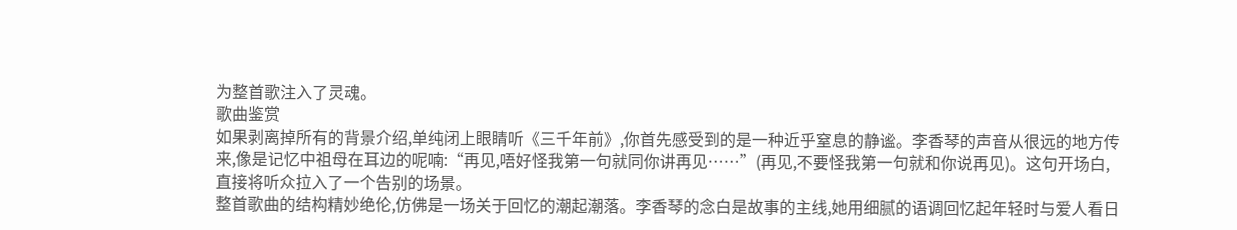为整首歌注入了灵魂。
歌曲鉴赏
如果剥离掉所有的背景介绍,单纯闭上眼睛听《三千年前》,你首先感受到的是一种近乎窒息的静谧。李香琴的声音从很远的地方传来,像是记忆中祖母在耳边的呢喃:“再见,唔好怪我第一句就同你讲再见……”(再见,不要怪我第一句就和你说再见)。这句开场白,直接将听众拉入了一个告别的场景。
整首歌曲的结构精妙绝伦,仿佛是一场关于回忆的潮起潮落。李香琴的念白是故事的主线,她用细腻的语调回忆起年轻时与爱人看日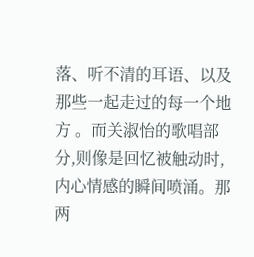落、听不清的耳语、以及那些一起走过的每一个地方 。而关淑怡的歌唱部分,则像是回忆被触动时,内心情感的瞬间喷涌。那两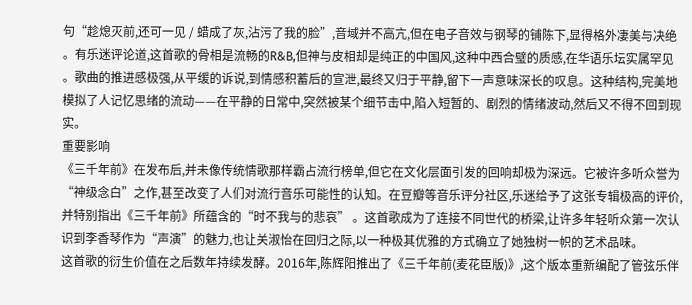句“趁熄灭前,还可一见 / 蜡成了灰,沾污了我的脸”,音域并不高亢,但在电子音效与钢琴的铺陈下,显得格外凄美与决绝 。有乐迷评论道,这首歌的骨相是流畅的R&B,但神与皮相却是纯正的中国风,这种中西合璧的质感,在华语乐坛实属罕见 。歌曲的推进感极强,从平缓的诉说,到情感积蓄后的宣泄,最终又归于平静,留下一声意味深长的叹息。这种结构,完美地模拟了人记忆思绪的流动——在平静的日常中,突然被某个细节击中,陷入短暂的、剧烈的情绪波动,然后又不得不回到现实。
重要影响
《三千年前》在发布后,并未像传统情歌那样霸占流行榜单,但它在文化层面引发的回响却极为深远。它被许多听众誉为“神级念白”之作,甚至改变了人们对流行音乐可能性的认知。在豆瓣等音乐评分社区,乐迷给予了这张专辑极高的评价,并特别指出《三千年前》所蕴含的“时不我与的悲哀” 。这首歌成为了连接不同世代的桥梁,让许多年轻听众第一次认识到李香琴作为“声演”的魅力,也让关淑怡在回归之际,以一种极其优雅的方式确立了她独树一帜的艺术品味。
这首歌的衍生价值在之后数年持续发酵。2016年,陈辉阳推出了《三千年前(麦花臣版)》,这个版本重新编配了管弦乐伴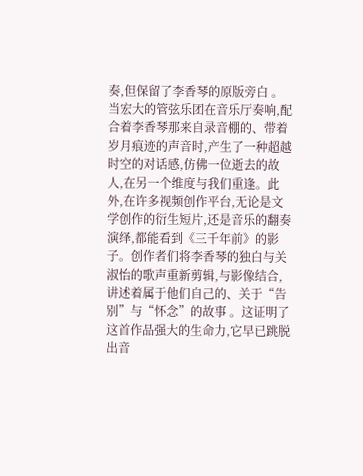奏,但保留了李香琴的原版旁白 。当宏大的管弦乐团在音乐厅奏响,配合着李香琴那来自录音棚的、带着岁月痕迹的声音时,产生了一种超越时空的对话感,仿佛一位逝去的故人,在另一个维度与我们重逢。此外,在许多视频创作平台,无论是文学创作的衍生短片,还是音乐的翻奏演绎,都能看到《三千年前》的影子。创作者们将李香琴的独白与关淑怡的歌声重新剪辑,与影像结合,讲述着属于他们自己的、关于“告别”与“怀念”的故事 。这证明了这首作品强大的生命力,它早已跳脱出音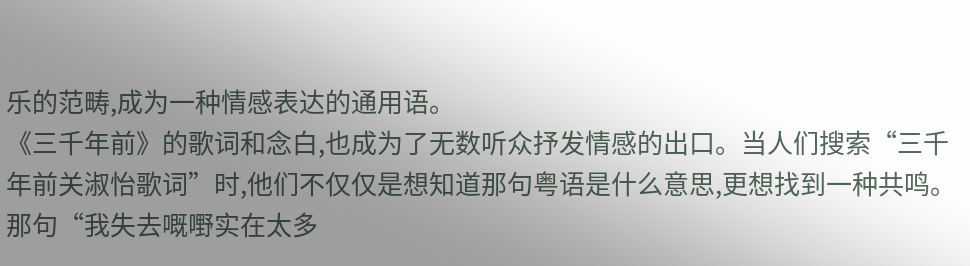乐的范畴,成为一种情感表达的通用语。
《三千年前》的歌词和念白,也成为了无数听众抒发情感的出口。当人们搜索“三千年前关淑怡歌词”时,他们不仅仅是想知道那句粤语是什么意思,更想找到一种共鸣。那句“我失去嘅嘢实在太多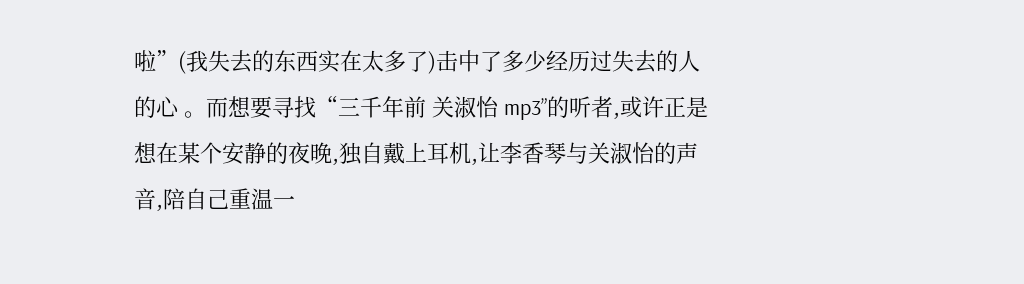啦”(我失去的东西实在太多了)击中了多少经历过失去的人的心 。而想要寻找“三千年前 关淑怡 mp3”的听者,或许正是想在某个安静的夜晚,独自戴上耳机,让李香琴与关淑怡的声音,陪自己重温一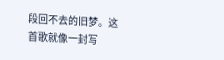段回不去的旧梦。这首歌就像一封写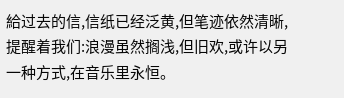給过去的信,信纸已经泛黄,但笔迹依然清晰,提醒着我们:浪漫虽然搁浅,但旧欢,或许以另一种方式,在音乐里永恒。